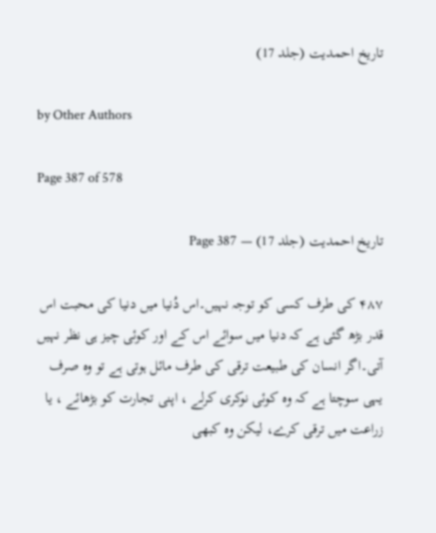تاریخ احمدیت (جلد 17)

by Other Authors

Page 387 of 578

تاریخ احمدیت (جلد 17) — Page 387

۴۸۷ کی طرف کسی کو توجہ نہیں۔اس دُنیا میں دنیا کی محبت اس قدر بڑھ گئی ہے کہ دنیا میں سوائے اس کے اور کوئی چیز ہی نظر نہیں آتی۔اگر انسان کی طبیعت ترقی کی طرف مائل ہوتی ہے تو وہ صرف یہی سوچتا ہے کہ وہ کوئی نوکری کرلے ، اپنی تجارت کو بڑھائے ، یا زراعت میں ترقی کرے، لیکن وہ کبھی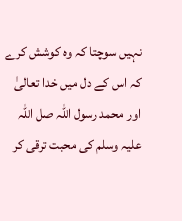نہیں سوچتا کہ وہ کوشش کرے کہ اس کے دل میں خدا تعالیٰ اور محمد رسول اللہ صل اللہ علیہ وسلم کی محبت ترقی کر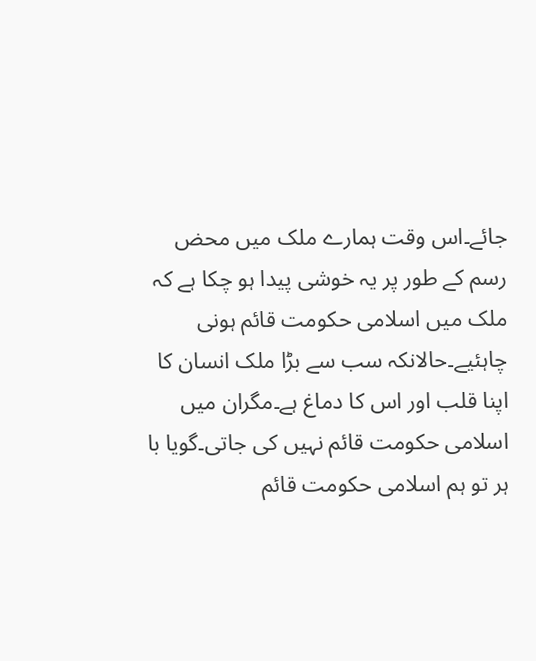جائے۔اس وقت ہمارے ملک میں محض رسم کے طور پر یہ خوشی پیدا ہو چکا ہے کہ ملک میں اسلامی حکومت قائم ہونی چاہئیے۔حالانکہ سب سے بڑا ملک انسان کا اپنا قلب اور اس کا دماغ ہے۔مگران میں اسلامی حکومت قائم نہیں کی جاتی۔گویا با ہر تو ہم اسلامی حکومت قائم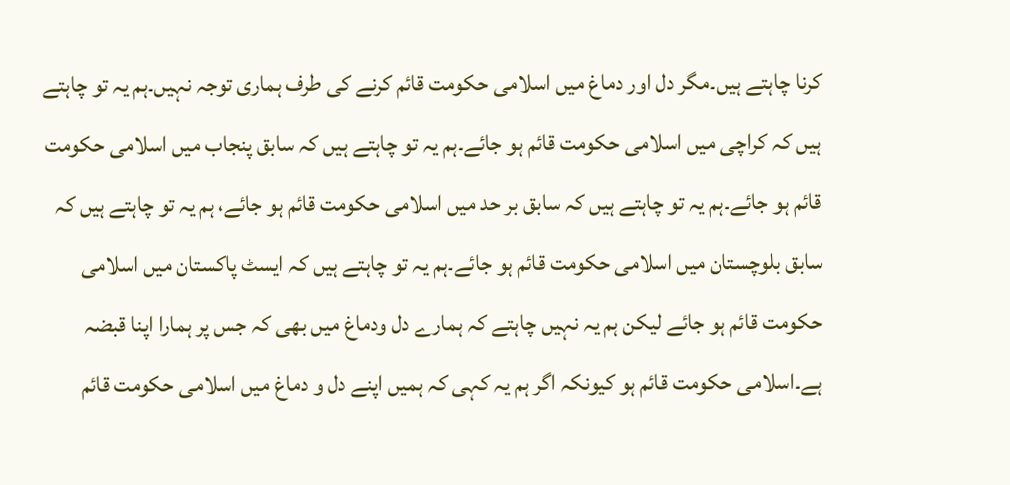کرنا چاہتے ہیں۔مگر دل اور دماغ میں اسلامی حکومت قائم کرنے کی طرف ہماری توجہ نہیں۔ہم یہ تو چاہتے ہیں کہ کراچی میں اسلامی حکومت قائم ہو جائے۔ہم یہ تو چاہتے ہیں کہ سابق پنجاب میں اسلامی حکومت قائم ہو جائے۔ہم یہ تو چاہتے ہیں کہ سابق بر حد میں اسلامی حکومت قائم ہو جائے، ہم یہ تو چاہتے ہیں کہ سابق بلوچستان میں اسلامی حکومت قائم ہو جائے۔ہم یہ تو چاہتے ہیں کہ ایسٹ پاکستان میں اسلامی حکومت قائم ہو جائے لیکن ہم یہ نہیں چاہتے کہ ہمارے دل ودماغ میں بھی کہ جس پر ہمارا اپنا قبضہ ہے۔اسلامی حکومت قائم ہو کیونکہ اگر ہم یہ کہی کہ ہمیں اپنے دل و دماغ میں اسلامی حکومت قائم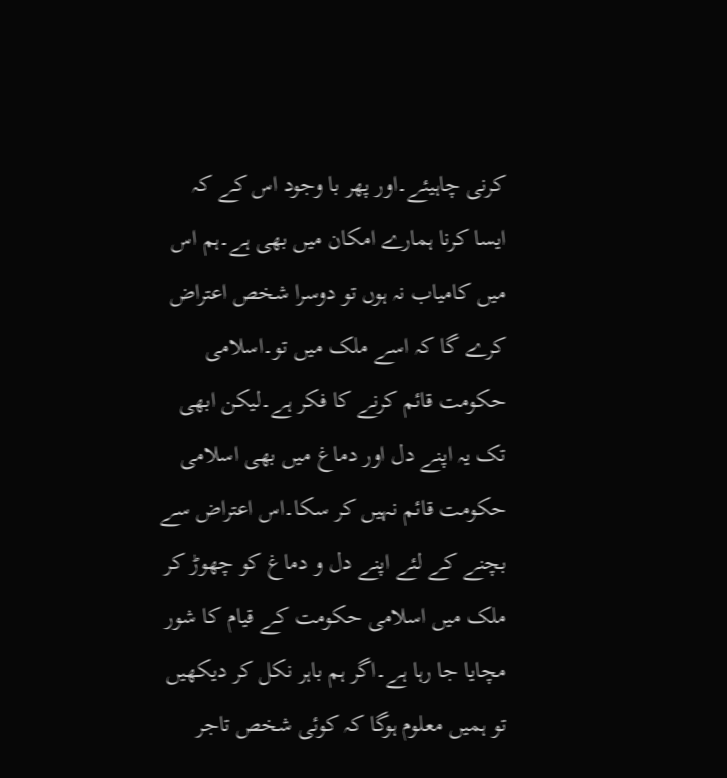کرنی چاہیئے۔اور پھر با وجود اس کے کہ ایسا کرنا ہمارے امکان میں بھی ہے۔ہم اس میں کامیاب نہ ہوں تو دوسرا شخص اعتراض کرے گا کہ اسے ملک میں تو۔اسلامی حکومت قائم کرنے کا فکر ہے۔لیکن ابھی تک یہ اپنے دل اور دماغ میں بھی اسلامی حکومت قائم نہیں کر سکا۔اس اعتراض سے بچنے کے لئے اپنے دل و دماغ کو چھوڑ کر ملک میں اسلامی حکومت کے قیام کا شور مچایا جا رہا ہے۔اگر ہم باہر نکل کر دیکھیں تو ہمیں معلوم ہوگا کہ کوئی شخص تاجر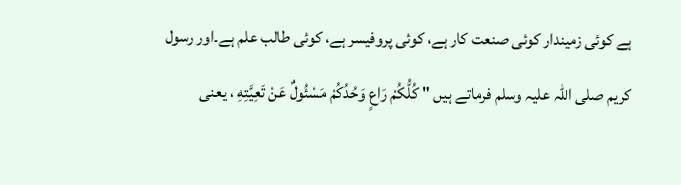ہے کوئی زمیندار کوئی صنعت کار ہے، کوئی پروفیسر ہے، کوئی طالب علم ہے۔اور رسول کریم صلی اللہ علیہ وسلم فرماتے ہیں " كُلُّكُمْ رَاعٍ وَحُدُكُمْ مَسْئُولٌ عَنْ تَعِيَّتِهِ ، یعنی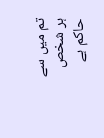تم میں سے ہر شخص حاکم ہے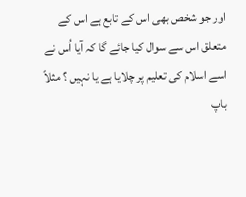اور جو شخص بھی اس کے تابع ہے اس کے متعلق اس سے سوال کیا جائے گا کہ آیا اُس نے اسے اسلام کی تعلیم پر چلایا ہے یا نہیں ؟ مثلاً باپ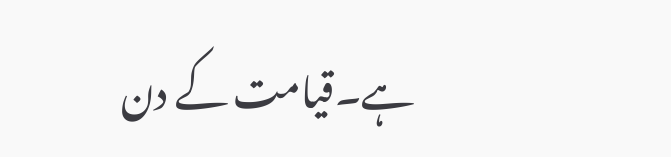ہے۔قیامت کے دن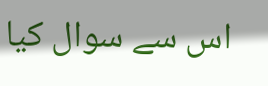اس سے سوال کیا